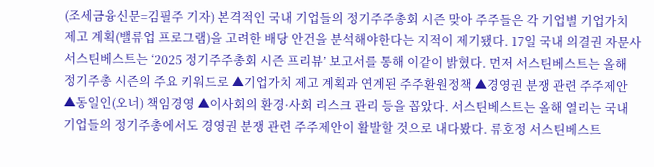(조세금융신문=김필주 기자) 본격적인 국내 기업들의 정기주주총회 시즌 맞아 주주들은 각 기업별 기업가치 제고 계획(밸류업 프로그램)을 고려한 배당 안건을 분석해야한다는 지적이 제기됐다. 17일 국내 의결권 자문사 서스틴베스트는 ‘2025 정기주주총회 시즌 프리뷰’ 보고서를 통해 이같이 밝혔다. 먼저 서스틴베스트는 올해 정기주총 시즌의 주요 키워드로 ▲기업가치 제고 계획과 연계된 주주환원정책 ▲경영권 분쟁 관련 주주제안 ▲동일인(오너) 책임경영 ▲이사회의 환경·사회 리스크 관리 등을 꼽았다. 서스틴베스트는 올해 열리는 국내 기업들의 정기주총에서도 경영권 분쟁 관련 주주제안이 활발할 것으로 내다봤다. 류호정 서스틴베스트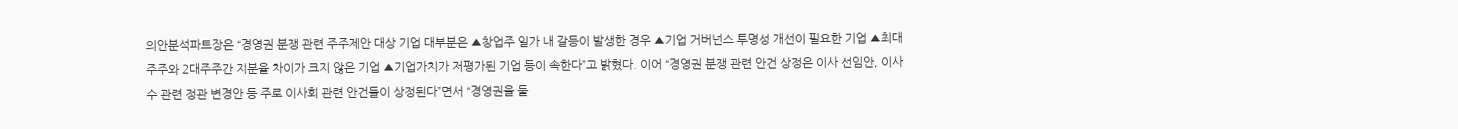의안분석파트장은 “경영권 분쟁 관련 주주제안 대상 기업 대부분은 ▲창업주 일가 내 갈등이 발생한 경우 ▲기업 거버넌스 투명성 개선이 필요한 기업 ▲최대주주와 2대주주간 지분율 차이가 크지 않은 기업 ▲기업가치가 저평가된 기업 등이 속한다”고 밝혔다. 이어 “경영권 분쟁 관련 안건 상정은 이사 선임안, 이사 수 관련 정관 변경안 등 주로 이사회 관련 안건들이 상정된다”면서 “경영권을 둘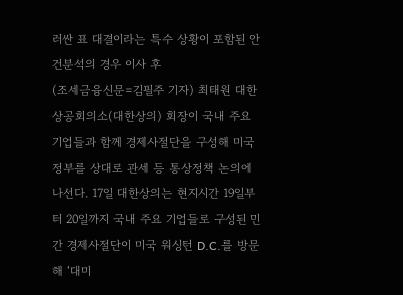러싼 표 대결이라는 특수 상황이 포함된 안건분석의 경우 이사 후
(조세금융신문=김필주 기자) 최태원 대한상공회의소(대한상의) 회장이 국내 주요 기업들과 함께 경제사절단을 구성해 미국 정부를 상대로 관세 등 통상정책 논의에 나선다. 17일 대한상의는 현지시간 19일부터 20일까지 국내 주요 기업들로 구성된 민간 경제사절단이 미국 워싱턴 D.C.를 방문해 ‘대미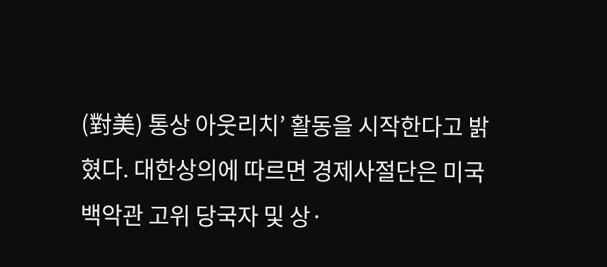(對美) 통상 아웃리치’ 활동을 시작한다고 밝혔다. 대한상의에 따르면 경제사절단은 미국 백악관 고위 당국자 및 상·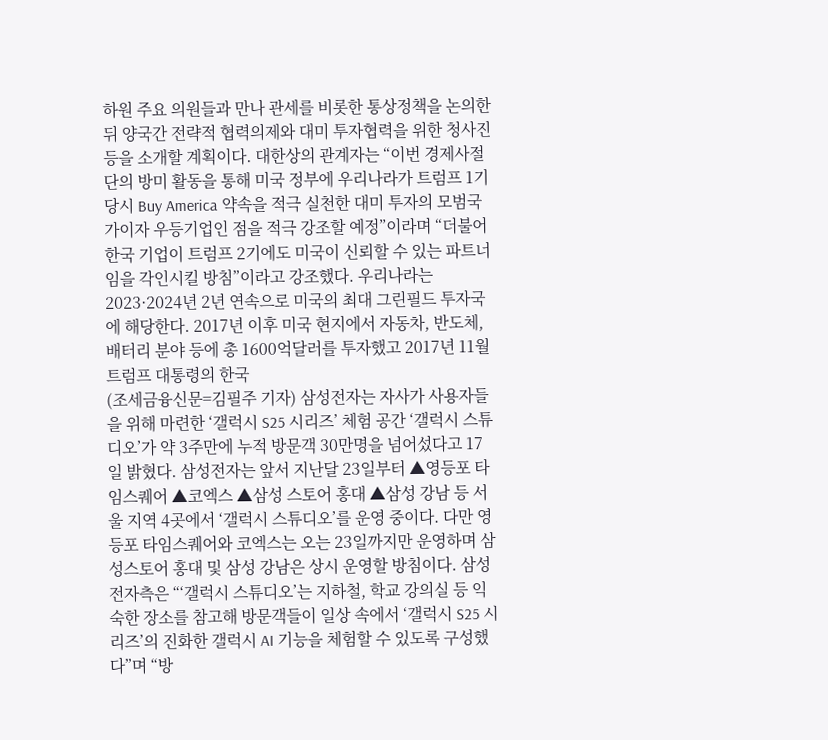하원 주요 의원들과 만나 관세를 비롯한 통상정책을 논의한 뒤 양국간 전략적 협력의제와 대미 투자협력을 위한 청사진 등을 소개할 계획이다. 대한상의 관계자는 “이번 경제사절단의 방미 활동을 통해 미국 정부에 우리나라가 트럼프 1기 당시 Buy America 약속을 적극 실천한 대미 투자의 모범국가이자 우등기업인 점을 적극 강조할 예정”이라며 “더불어 한국 기업이 트럼프 2기에도 미국이 신뢰할 수 있는 파트너임을 각인시킬 방침”이라고 강조했다. 우리나라는 2023·2024년 2년 연속으로 미국의 최대 그린필드 투자국에 해당한다. 2017년 이후 미국 현지에서 자동차, 반도체, 배터리 분야 등에 총 1600억달러를 투자했고 2017년 11월 트럼프 대통령의 한국
(조세금융신문=김필주 기자) 삼성전자는 자사가 사용자들을 위해 마련한 ‘갤럭시 S25 시리즈’ 체험 공간 ‘갤럭시 스튜디오’가 약 3주만에 누적 방문객 30만명을 넘어섰다고 17일 밝혔다. 삼성전자는 앞서 지난달 23일부터 ▲영등포 타임스퀘어 ▲코엑스 ▲삼성 스토어 홍대 ▲삼성 강남 등 서울 지역 4곳에서 ‘갤럭시 스튜디오’를 운영 중이다. 다만 영등포 타임스퀘어와 코엑스는 오는 23일까지만 운영하며 삼성스토어 홍대 및 삼성 강남은 상시 운영할 방침이다. 삼성전자측은 “‘갤럭시 스튜디오’는 지하철, 학교 강의실 등 익숙한 장소를 참고해 방문객들이 일상 속에서 ‘갤럭시 S25 시리즈’의 진화한 갤럭시 AI 기능을 체험할 수 있도록 구성했다”며 “방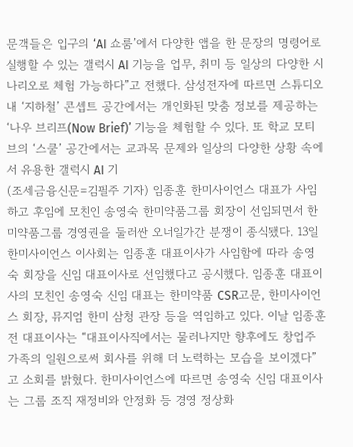문객들은 입구의 ‘AI 쇼룸’에서 다양한 앱을 한 문장의 명령어로 실행할 수 있는 갤럭시 AI 기능을 업무, 취미 등 일상의 다양한 시나리오로 체험 가능하다”고 전했다. 삼성전자에 따르면 스튜디오 내 ‘지하철’ 콘셉트 공간에서는 개인화된 맞춤 정보를 제공하는 ‘나우 브리프(Now Brief)’ 기능을 체험할 수 있다. 또 학교 모티브의 ‘스쿨’ 공간에서는 교과목 문제와 일상의 다양한 상황 속에서 유용한 갤럭시 AI 기
(조세금융신문=김필주 기자) 임종훈 한미사이언스 대표가 사임하고 후임에 모친인 송영숙 한미약품그룹 회장이 선임되면서 한미약품그룹 경영권을 둘러싼 오너일가간 분쟁이 종식됐다. 13일 한미사이언스 이사회는 임종훈 대표이사가 사임함에 따라 송영숙 회장을 신임 대표이사로 선임했다고 공시했다. 임종훈 대표이사의 모친인 송영숙 신임 대표는 한미약품 CSR고문, 한미사이언스 회장, 뮤지엄 한미 삼청 관장 등을 역임하고 있다. 이날 임종훈 전 대표이사는 “대표이사직에서는 물러나지만 향후에도 창업주 가족의 일원으로써 회사를 위해 더 노력하는 모습을 보이겠다”고 소회를 밝혔다. 한미사이언스에 따르면 송영숙 신임 대표이사는 그룹 조직 재정비와 안정화 등 경영 정상화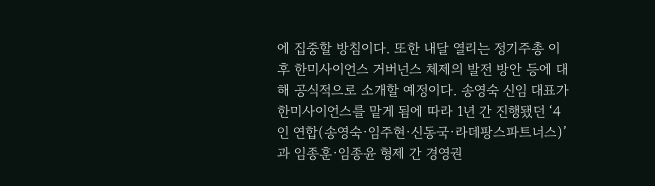에 집중할 방침이다. 또한 내달 열리는 정기주총 이후 한미사이언스 거버넌스 체제의 발전 방안 등에 대해 공식적으로 소개할 예정이다. 송영숙 신임 대표가 한미사이언스를 맡게 됨에 따라 1년 간 진행됐던 ‘4인 연합(송영숙·임주현·신동국·라데팡스파트너스)’과 임종훈·임종윤 형제 간 경영권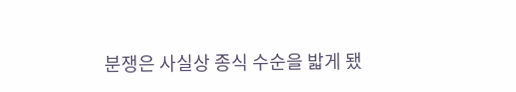분쟁은 사실상 종식 수순을 밟게 됐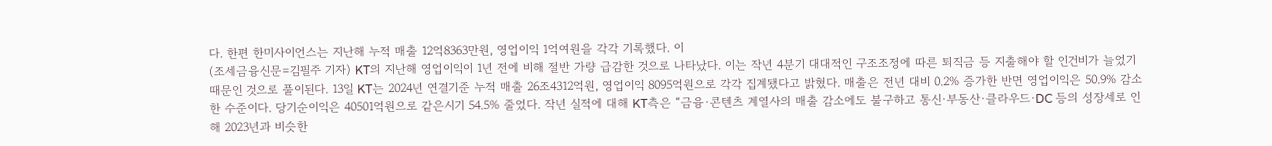다. 한편 한미사이언스는 지난해 누적 매출 12억8363만원, 영업이익 1억여원을 각각 기록했다. 이
(조세금융신문=김필주 기자) KT의 지난해 영업이익이 1년 전에 비해 절반 가량 급감한 것으로 나타났다. 이는 작년 4분기 대대적인 구조조정에 따른 퇴직금 등 지출해야 할 인건비가 늘었기 때문인 것으로 풀이된다. 13일 KT는 2024년 연결기준 누적 매출 26조4312억원, 영업이익 8095억원으로 각각 집계됐다고 밝혔다. 매출은 전년 대비 0.2% 증가한 반면 영업이익은 50.9% 감소한 수준이다. 당기순이익은 40501억원으로 같은시기 54.5% 줄었다. 작년 실적에 대해 KT측은 “금융·콘텐츠 계열사의 매출 감소에도 불구하고 통신·부동산·클라우드·DC 등의 성장세로 인해 2023년과 비슷한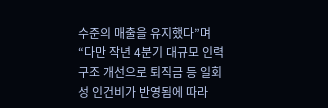수준의 매출을 유지했다”며 “다만 작년 4분기 대규모 인력구조 개선으로 퇴직금 등 일회성 인건비가 반영됨에 따라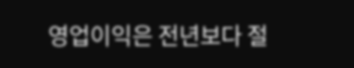영업이익은 전년보다 절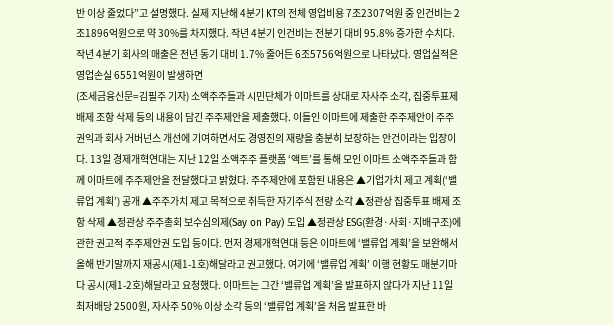반 이상 줄었다”고 설명했다. 실제 지난해 4분기 KT의 전체 영업비용 7조2307억원 중 인건비는 2조1896억원으로 약 30%를 차지했다. 작년 4분기 인건비는 전분기 대비 95.8% 증가한 수치다. 작년 4분기 회사의 매출은 전년 동기 대비 1.7% 줄어든 6조5756억원으로 나타났다. 영업실적은 영업손실 6551억원이 발생하면
(조세금융신문=김필주 기자) 소액주주들과 시민단체가 이마트를 상대로 자사주 소각, 집중투표제 배제 조항 삭제 등의 내용이 담긴 주주제안을 제출했다. 이들인 이마트에 제출한 주주제안이 주주권익과 회사 거버넌스 개선에 기여하면서도 경영진의 재량을 충분히 보장하는 안건이라는 입장이다. 13일 경제개혁연대는 지난 12일 소액주주 플랫폼 ‘액트’를 통해 모인 이마트 소액주주들과 함께 이마트에 주주제안을 전달했다고 밝혔다. 주주제안에 포함된 내용은 ▲기업가치 제고 계획(‘밸류업 계획’) 공개 ▲주주가치 제고 목적으로 취득한 자기주식 전량 소각 ▲정관상 집중투표 배제 조항 삭제 ▲정관상 주주총회 보수심의제(Say on Pay) 도입 ▲정관상 ESG(환경·사회·지배구조)에 관한 권고적 주주제안권 도입 등이다. 먼저 경제개혁연대 등은 이마트에 ‘밸류업 계획’을 보완해서 올해 반기말까지 재공시(제1-1호)해달라고 권고했다. 여기에 ‘밸류업 계획’ 이행 현황도 매분기마다 공시(제1-2호)해달라고 요청했다. 이마트는 그간 ‘밸류업 계획’을 발표하지 않다가 지난 11일 최저배당 2500원, 자사주 50% 이상 소각 등의 ‘밸류업 계획’을 처음 발표한 바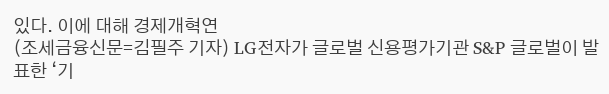있다. 이에 대해 경제개혁연
(조세금융신문=김필주 기자) LG전자가 글로벌 신용평가기관 S&P 글로벌이 발표한 ‘기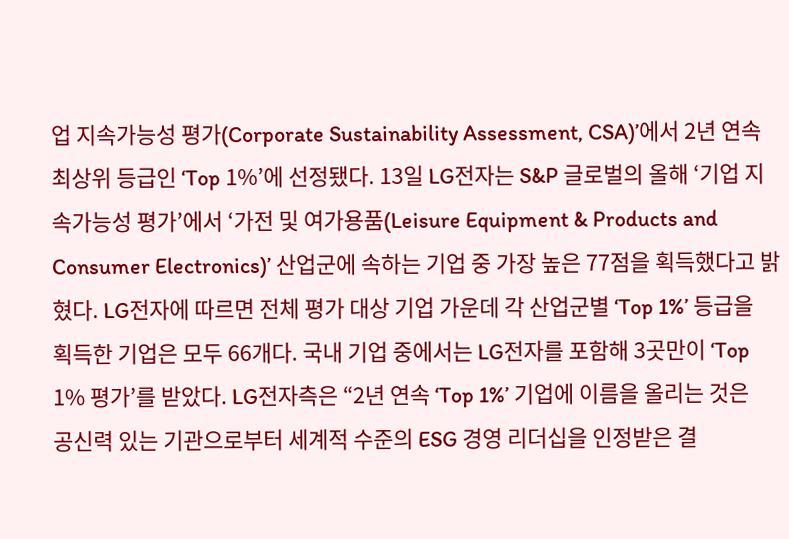업 지속가능성 평가(Corporate Sustainability Assessment, CSA)’에서 2년 연속 최상위 등급인 ‘Top 1%’에 선정됐다. 13일 LG전자는 S&P 글로벌의 올해 ‘기업 지속가능성 평가’에서 ‘가전 및 여가용품(Leisure Equipment & Products and Consumer Electronics)’ 산업군에 속하는 기업 중 가장 높은 77점을 획득했다고 밝혔다. LG전자에 따르면 전체 평가 대상 기업 가운데 각 산업군별 ‘Top 1%’ 등급을 획득한 기업은 모두 66개다. 국내 기업 중에서는 LG전자를 포함해 3곳만이 ‘Top 1% 평가’를 받았다. LG전자측은 “2년 연속 ‘Top 1%’ 기업에 이름을 올리는 것은 공신력 있는 기관으로부터 세계적 수준의 ESG 경영 리더십을 인정받은 결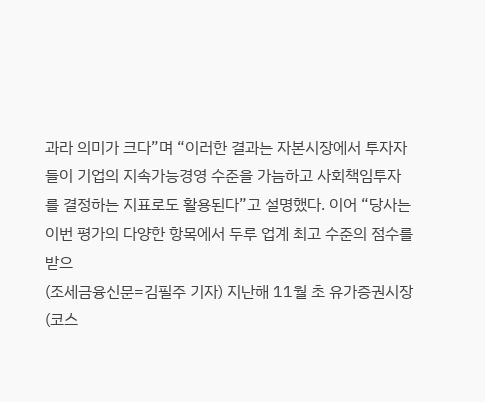과라 의미가 크다”며 “이러한 결과는 자본시장에서 투자자들이 기업의 지속가능경영 수준을 가늠하고 사회책임투자를 결정하는 지표로도 활용된다”고 설명했다. 이어 “당사는 이번 평가의 다양한 항목에서 두루 업계 최고 수준의 점수를 받으
(조세금융신문=김필주 기자) 지난해 11월 초 유가증권시장(코스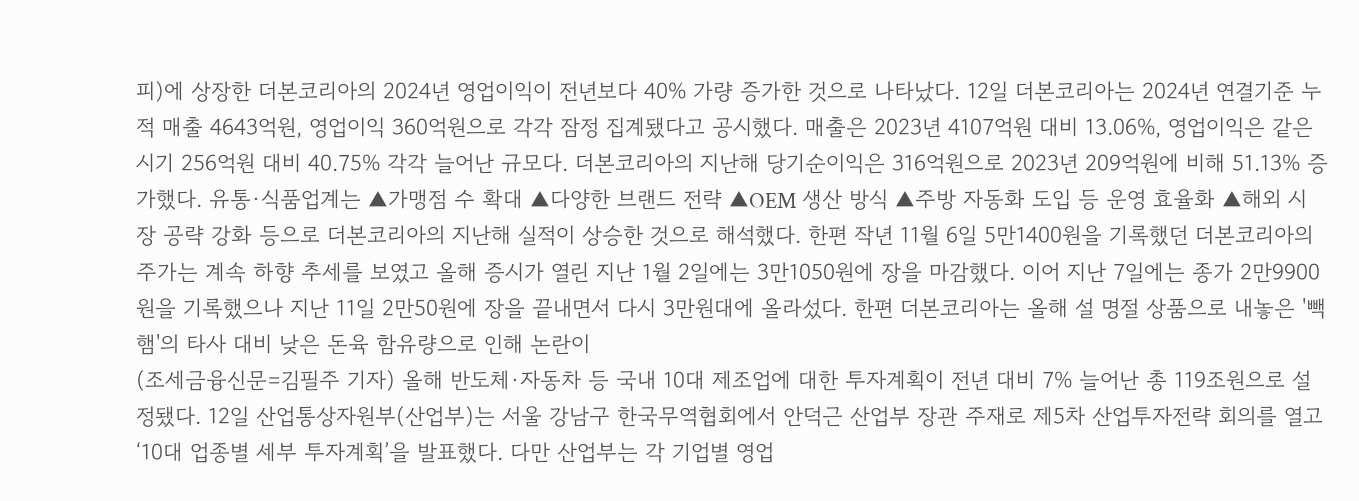피)에 상장한 더본코리아의 2024년 영업이익이 전년보다 40% 가량 증가한 것으로 나타났다. 12일 더본코리아는 2024년 연결기준 누적 매출 4643억원, 영업이익 360억원으로 각각 잠정 집계됐다고 공시했다. 매출은 2023년 4107억원 대비 13.06%, 영업이익은 같은시기 256억원 대비 40.75% 각각 늘어난 규모다. 더본코리아의 지난해 당기순이익은 316억원으로 2023년 209억원에 비해 51.13% 증가했다. 유통·식품업계는 ▲가맹점 수 확대 ▲다양한 브랜드 전략 ▲OEM 생산 방식 ▲주방 자동화 도입 등 운영 효율화 ▲해외 시장 공략 강화 등으로 더본코리아의 지난해 실적이 상승한 것으로 해석했다. 한편 작년 11월 6일 5만1400원을 기록했던 더본코리아의 주가는 계속 하향 추세를 보였고 올해 증시가 열린 지난 1월 2일에는 3만1050원에 장을 마감했다. 이어 지난 7일에는 종가 2만9900원을 기록했으나 지난 11일 2만50원에 장을 끝내면서 다시 3만원대에 올라섰다. 한편 더본코리아는 올해 설 명절 상품으로 내놓은 '빽햄'의 타사 대비 낮은 돈육 함유량으로 인해 논란이
(조세금융신문=김필주 기자) 올해 반도체·자동차 등 국내 10대 제조업에 대한 투자계획이 전년 대비 7% 늘어난 총 119조원으로 설정됐다. 12일 산업통상자원부(산업부)는 서울 강남구 한국무역협회에서 안덕근 산업부 장관 주재로 제5차 산업투자전략 회의를 열고 ‘10대 업종별 세부 투자계획’을 발표했다. 다만 산업부는 각 기업별 영업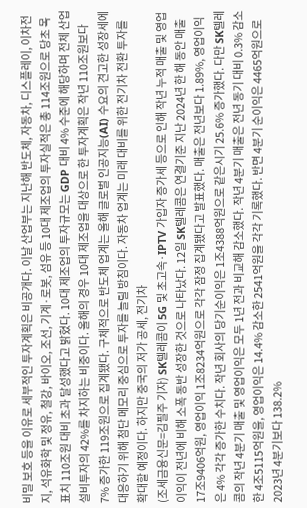비밀 보호 등을 이유로 세부적인 투자계획은 비공개다. 이날 산업부는 지난해 반도체, 자동차, 디스플레이, 이차전지, 석유화학 및 정유, 철강, 바이오, 조선, 기계·로봇, 섬유 등 10대 제조업의 투자실적은 총 114조원으로 당초 목표치 110조원 대비 초과 달성했다고 밝혔다. 10대 제조업의 투자규모는 GDP 대비 4% 수준에 해당하며 전체 산업 설비투자의 42%를 차지하는 비중이다. 올해의 경우 10대 제조업을 대상으로 한 투자계획은 작년 110조원보다 7% 증가한 119조원으로 집계됐다. 구체적으로 반도체 업계는 올해 글로벌 인공지능(AI) 수요의 견고한 성장세에 대응하기 위해 첨단 메모리 중심으로 투자를 늘릴 방침이다. 자동차 업계는 미래 대비를 위한 전기차 전환 투자를 확대할 예정이다. 하지만 중국의 저가 공세, 전기차
(조세금융신문=김필주 기자) SK텔레콤이 5G 및 초고속·IPTV 가입자 증가세 등으로 인해 작년 누적 매출 및 영업이익이 전년에 비해 소폭 동반 성장한 것으로 나타났다. 12일 SK텔레콤은 연결기준 지난 2024년 한 해 동안 매출 17조9406억원, 영업이익 1조8234억원으로 각각 잠정 집계됐다고 발표했다. 매출은 전년보다 1.89%, 영업이익은 4% 각각 증가한 수치다. 작년 회사의 당기순이익은 1조4388억원으로 같은시기 25.6% 증가했다. 다만 SK텔레콤의 작년 4분기 매출 및 영업이익은 모두 1년 전과 비교해 감소했다. 작년 4분기 매출은 전년 동기 대비 0.3% 감소한 4조5115억원을, 영업이익은 14.4% 감소한 2541억원을 각각 기록했다. 반면 4분기 순이익은 4465억원으로 2023년 4분기보다 138.2%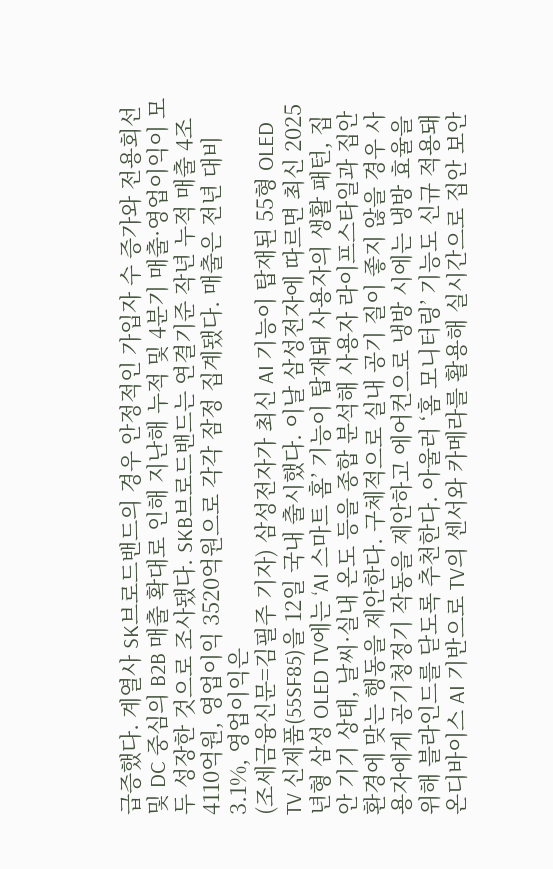급증했다. 계열사 SK브로드밴드의 경우 안정적인 가입자 수 증가와 전용회선 및 DC 중심의 B2B 매출 확대로 인해 지난해 누적 및 4분기 매출·영업이익이 모두 성장한 것으로 조사됐다. SKB브로드밴드는 연결기준 작년 누적 매출 4조4110억원, 영업이익 3520억원으로 각각 잠정 집계됐다. 매출은 전년 대비 3.1%, 영업이익은
(조세금융신문=김필주 기자) 삼성전자가 최신 AI 기능이 탑재된 55형 OLED TV 신제품(55SF85)을 12일 국내 출시했다. 이날 삼성전자에 따르면 최신 2025년형 삼성 OLED TV에는 ‘AI 스마트 홈’ 기능이 탑재돼 사용자의 생활 패턴, 집 안 기기 상태, 날씨·실내 온도 등을 종합 분석해 사용자 라이프스타일과 집안 환경에 맞는 행동을 제안한다. 구체적으로 실내 공기 질이 좋지 않을 경우 사용자에게 공기청정기 작동을 제안하고 에어컨으로 냉방 시에는 냉방 효율을 위해 블라인드를 닫도록 추천한다. 아울러 ‘홈 모니터링’ 기능도 신규 적용돼 온디바이스 AI 기반으로 TV의 센서와 카메라를 활용해 실시간으로 집안 보안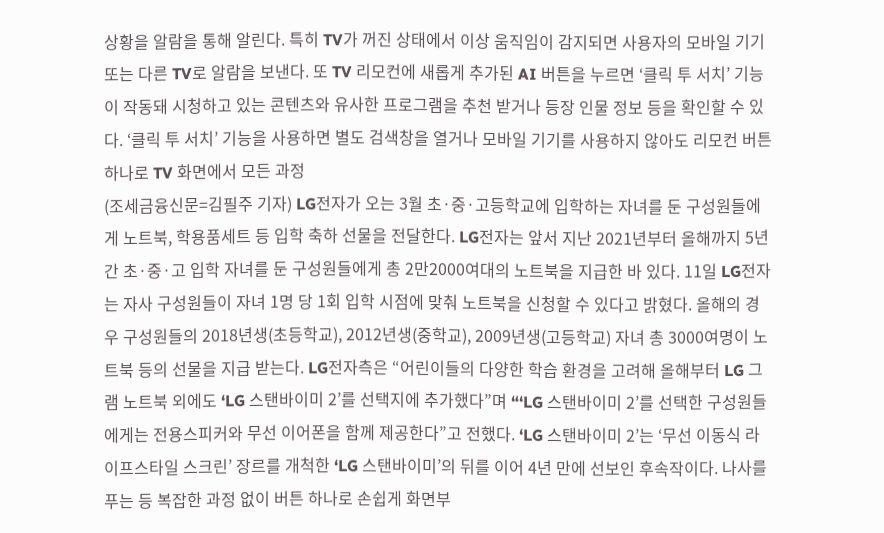상황을 알람을 통해 알린다. 특히 TV가 꺼진 상태에서 이상 움직임이 감지되면 사용자의 모바일 기기 또는 다른 TV로 알람을 보낸다. 또 TV 리모컨에 새롭게 추가된 AI 버튼을 누르면 ‘클릭 투 서치’ 기능이 작동돼 시청하고 있는 콘텐츠와 유사한 프로그램을 추천 받거나 등장 인물 정보 등을 확인할 수 있다. ‘클릭 투 서치’ 기능을 사용하면 별도 검색창을 열거나 모바일 기기를 사용하지 않아도 리모컨 버튼 하나로 TV 화면에서 모든 과정
(조세금융신문=김필주 기자) LG전자가 오는 3월 초·중·고등학교에 입학하는 자녀를 둔 구성원들에게 노트북, 학용품세트 등 입학 축하 선물을 전달한다. LG전자는 앞서 지난 2021년부터 올해까지 5년간 초·중·고 입학 자녀를 둔 구성원들에게 총 2만2000여대의 노트북을 지급한 바 있다. 11일 LG전자는 자사 구성원들이 자녀 1명 당 1회 입학 시점에 맞춰 노트북을 신청할 수 있다고 밝혔다. 올해의 경우 구성원들의 2018년생(초등학교), 2012년생(중학교), 2009년생(고등학교) 자녀 총 3000여명이 노트북 등의 선물을 지급 받는다. LG전자측은 “어린이들의 다양한 학습 환경을 고려해 올해부터 LG 그램 노트북 외에도 ‘LG 스탠바이미 2’를 선택지에 추가했다”며 “‘LG 스탠바이미 2’를 선택한 구성원들에게는 전용스피커와 무선 이어폰을 함께 제공한다”고 전했다. ‘LG 스탠바이미 2’는 ‘무선 이동식 라이프스타일 스크린’ 장르를 개척한 ‘LG 스탠바이미’의 뒤를 이어 4년 만에 선보인 후속작이다. 나사를 푸는 등 복잡한 과정 없이 버튼 하나로 손쉽게 화면부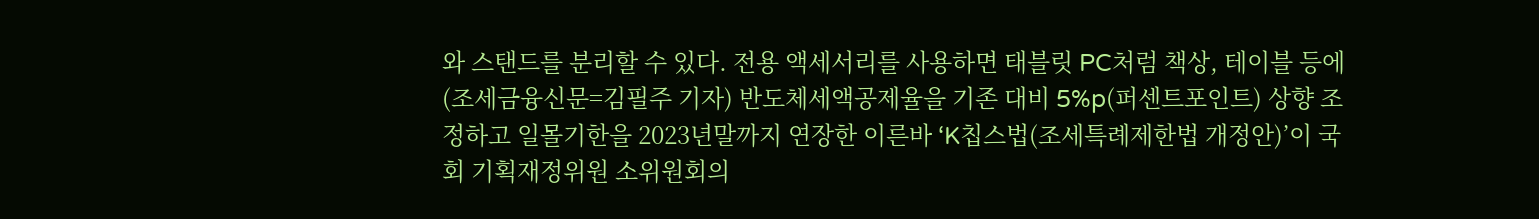와 스탠드를 분리할 수 있다. 전용 액세서리를 사용하면 태블릿 PC처럼 책상, 테이블 등에
(조세금융신문=김필주 기자) 반도체세액공제율을 기존 대비 5%p(퍼센트포인트) 상향 조정하고 일몰기한을 2023년말까지 연장한 이른바 ‘K칩스법(조세특례제한법 개정안)’이 국회 기획재정위원 소위원회의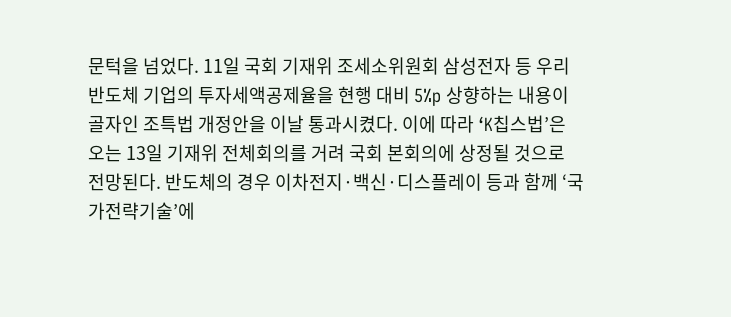문턱을 넘었다. 11일 국회 기재위 조세소위원회 삼성전자 등 우리 반도체 기업의 투자세액공제율을 현행 대비 5%p 상향하는 내용이 골자인 조특법 개정안을 이날 통과시켰다. 이에 따라 ‘K칩스법’은 오는 13일 기재위 전체회의를 거려 국회 본회의에 상정될 것으로 전망된다. 반도체의 경우 이차전지·백신·디스플레이 등과 함께 ‘국가전략기술’에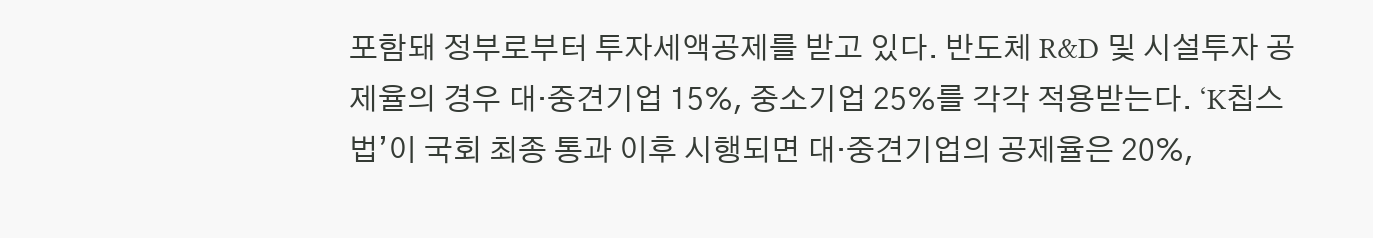포함돼 정부로부터 투자세액공제를 받고 있다. 반도체 R&D 및 시설투자 공제율의 경우 대·중견기업 15%, 중소기업 25%를 각각 적용받는다. ‘K칩스법’이 국회 최종 통과 이후 시행되면 대·중견기업의 공제율은 20%,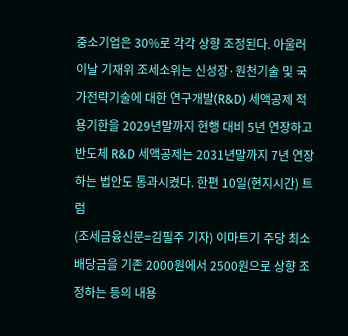중소기업은 30%로 각각 상향 조정된다. 아울러 이날 기재위 조세소위는 신성장·원천기술 및 국가전략기술에 대한 연구개발(R&D) 세액공제 적용기한을 2029년말까지 현행 대비 5년 연장하고 반도체 R&D 세액공제는 2031년말까지 7년 연장하는 법안도 통과시켰다. 한편 10일(현지시간) 트럼
(조세금융신문=김필주 기자) 이마트기 주당 최소 배당금을 기존 2000원에서 2500원으로 상향 조정하는 등의 내용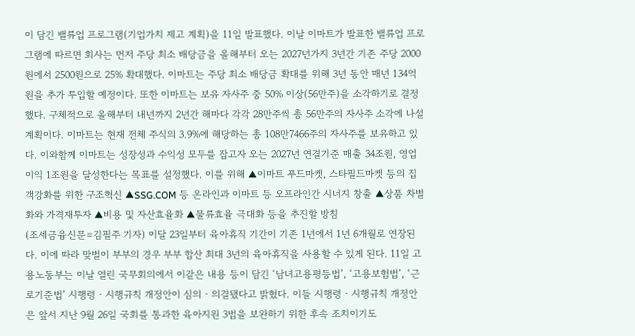이 담긴 밸류업 프로그램(기업가치 제고 계획)을 11일 발표했다. 이날 이마트가 발표한 밸류업 프로그램에 따르면 회사는 먼저 주당 최소 배당금을 올해부터 오는 2027년가지 3년간 기존 주당 2000원에서 2500원으로 25% 확대했다. 이마트는 주당 최소 배당금 확대를 위해 3년 동안 매년 134억원을 추가 투입할 예정이다. 또한 이마트는 보유 자사주 중 50% 이상(56만주)을 소각하기로 결정했다. 구체적으로 올해부터 내년까지 2년간 해마다 각각 28만주씩 총 56만주의 자사주 소각에 나설 계획이다. 이마트는 현재 전체 주식의 3.9%에 해당하는 총 108만7466주의 자사주를 보유하고 있다. 이와함께 이마트는 성장성과 수익성 모두를 잡고자 오는 2027년 연결기준 매출 34조원, 영업이익 1조원을 달성한다는 목표를 설정했다. 이를 위해 ▲이마트 푸드마켓, 스타필드마켓 등의 집객강화를 위한 구조혁신 ▲SSG.COM 등 온라인과 이마트 등 오프라인간 시너지 창출 ▲상품 차별화와 가격재투자 ▲비용 및 자산효율화 ▲물류효율 극대화 등을 추진할 방침
(조세금융신문=김필주 기자) 이달 23일부터 육아휴직 기간이 기존 1년에서 1년 6개월로 연장된다. 이에 따라 맞벌이 부부의 경우 부부 합산 최대 3년의 육아휴직을 사용할 수 있게 된다. 11일 고용노동부는 이날 열린 국무회의에서 이같은 내용 등이 담긴 ‘남녀고용평등법’, ‘고용보험법’, ‘근로기준법’ 시행령‧시행규칙 개정안이 심의‧의결됐다고 밝혔다. 이들 시행령‧시행규칙 개정안은 앞서 지난 9월 26일 국회를 통과한 육아지원 3법을 보완하기 위한 후속 조치이기도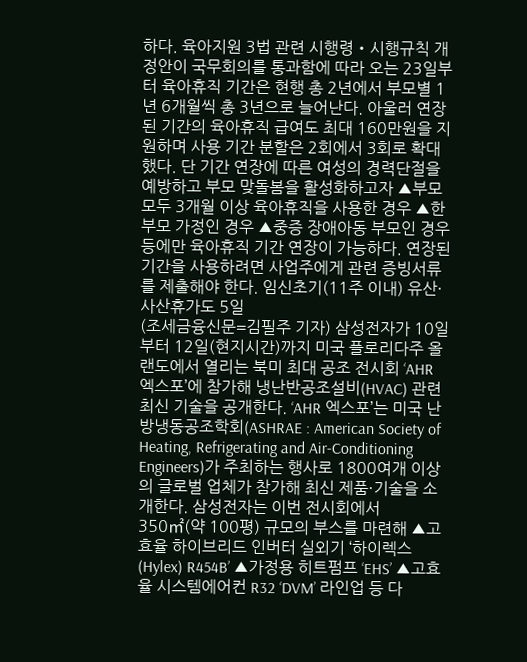하다. 육아지원 3법 관련 시행령‧시행규칙 개정안이 국무회의를 통과함에 따라 오는 23일부터 육아휴직 기간은 현행 총 2년에서 부모별 1년 6개월씩 총 3년으로 늘어난다. 아울러 연장된 기간의 육아휴직 급여도 최대 160만원을 지원하며 사용 기간 분할은 2회에서 3회로 확대했다. 단 기간 연장에 따른 여성의 경력단절을 예방하고 부모 맞돌봄을 활성화하고자 ▲부모 모두 3개월 이상 육아휴직을 사용한 경우 ▲한부모 가정인 경우 ▲중증 장애아동 부모인 경우 등에만 육아휴직 기간 연장이 가능하다. 연장된 기간을 사용하려면 사업주에게 관련 증빙서류를 제출해야 한다. 임신초기(11주 이내) 유산·사산휴가도 5일
(조세금융신문=김필주 기자) 삼성전자가 10일부터 12일(현지시간)까지 미국 플로리다주 올랜도에서 열리는 북미 최대 공조 전시회 ‘AHR 엑스포’에 참가해 냉난반공조설비(HVAC) 관련 최신 기술을 공개한다. ‘AHR 엑스포’는 미국 난방냉동공조학회(ASHRAE : American Society of Heating, Refrigerating and Air-Conditioning Engineers)가 주최하는 행사로 1800여개 이상의 글로벌 업체가 참가해 최신 제품·기술을 소개한다. 삼성전자는 이번 전시회에서 350㎡(약 100평) 규모의 부스를 마련해 ▲고효율 하이브리드 인버터 실외기 ‘하이렉스(Hylex) R454B’ ▲가정용 히트펌프 ‘EHS’ ▲고효율 시스템에어컨 R32 ‘DVM’ 라인업 등 다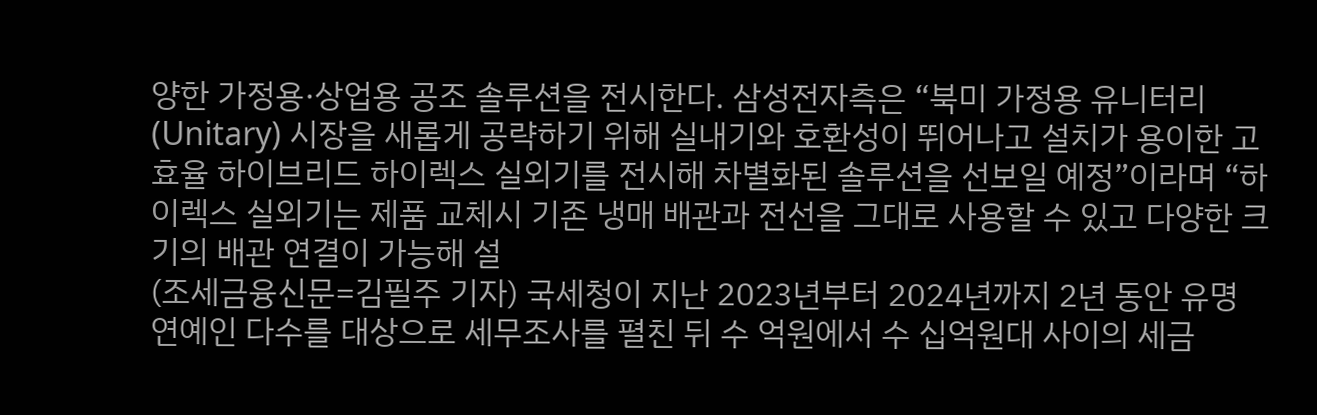양한 가정용·상업용 공조 솔루션을 전시한다. 삼성전자측은 “북미 가정용 유니터리(Unitary) 시장을 새롭게 공략하기 위해 실내기와 호환성이 뛰어나고 설치가 용이한 고효율 하이브리드 하이렉스 실외기를 전시해 차별화된 솔루션을 선보일 예정”이라며 “하이렉스 실외기는 제품 교체시 기존 냉매 배관과 전선을 그대로 사용할 수 있고 다양한 크기의 배관 연결이 가능해 설
(조세금융신문=김필주 기자) 국세청이 지난 2023년부터 2024년까지 2년 동안 유명 연예인 다수를 대상으로 세무조사를 펼친 뒤 수 억원에서 수 십억원대 사이의 세금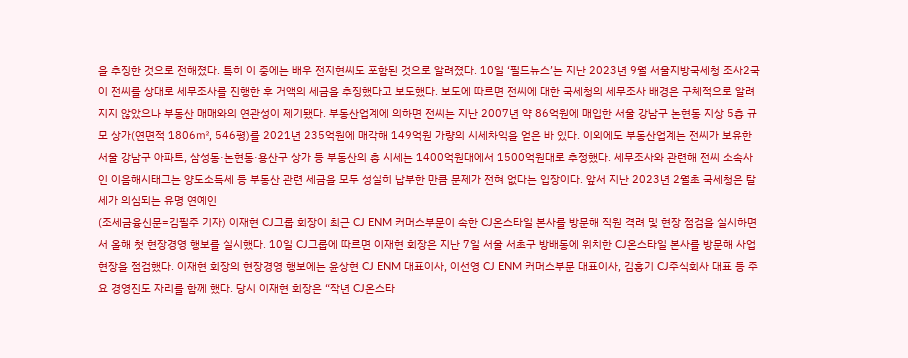을 추징한 것으로 전해졌다. 특히 이 중에는 배우 전지현씨도 포함된 것으로 알려졌다. 10일 ‘필드뉴스’는 지난 2023년 9월 서울지방국세청 조사2국이 전씨를 상대로 세무조사를 진행한 후 거액의 세금을 추징했다고 보도했다. 보도에 따르면 전씨에 대한 국세청의 세무조사 배경은 구체적으로 알려지지 않았으나 부동산 매매와의 연관성이 제기됐다. 부동산업계에 의하면 전씨는 지난 2007년 약 86억원에 매입한 서울 강남구 논현동 지상 5층 규모 상가(연면적 1806㎡, 546평)를 2021년 235억원에 매각해 149억원 가량의 시세차익을 얻은 바 있다. 이외에도 부동산업계는 전씨가 보유한 서울 강남구 아파트, 삼성동·논현동·용산구 상가 등 부동산의 총 시세는 1400억원대에서 1500억원대로 추정했다. 세무조사와 관련해 전씨 소속사인 이음해시태그는 양도소득세 등 부동산 관련 세금을 모두 성실히 납부한 만큼 문제가 전혀 없다는 입장이다. 앞서 지난 2023년 2월초 국세청은 탈세가 의심되는 유명 연예인
(조세금융신문=김필주 기자) 이재현 CJ그룹 회장이 최근 CJ ENM 커머스부문이 속한 CJ온스타일 본사를 방문해 직원 격려 및 현장 점검을 실시하면서 올해 첫 현장경영 행보를 실시했다. 10일 CJ그룹에 따르면 이재현 회장은 지난 7일 서울 서초구 방배동에 위치한 CJ온스타일 본사를 방문해 사업 현장을 점검했다. 이재현 회장의 현장경영 행보에는 윤상현 CJ ENM 대표이사, 이선영 CJ ENM 커머스부문 대표이사, 김홍기 CJ주식회사 대표 등 주요 경영진도 자리를 함께 했다. 당시 이재현 회장은 “작년 CJ온스타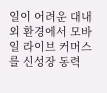일이 어려운 대내외 환경에서 모바일 라이브 커머스를 신성장 동력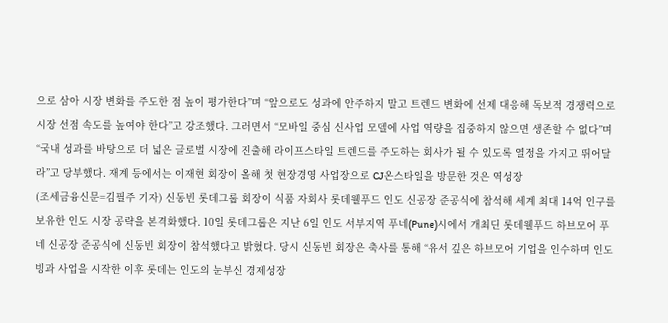으로 삼아 시장 변화를 주도한 점 높이 평가한다”며 “앞으로도 성과에 안주하지 말고 트렌드 변화에 선제 대응해 독보적 경쟁력으로 시장 선점 속도를 높여야 한다”고 강조했다. 그러면서 “모바일 중심 신사업 모델에 사업 역량을 집중하지 않으면 생존할 수 없다”며 “국내 성과를 바탕으로 더 넓은 글로벌 시장에 진출해 라이프스타일 트렌드를 주도하는 회사가 될 수 있도록 열정을 가지고 뛰어달라”고 당부했다. 재계 등에서는 이재현 회장이 올해 첫 현장경영 사업장으로 CJ온스타일을 방문한 것은 역성장
(조세금융신문=김필주 기자) 신동빈 롯데그룹 회장이 식품 자회사 롯데웰푸드 인도 신공장 준공식에 참석해 세계 최대 14억 인구를 보유한 인도 시장 공략을 본격화했다. 10일 롯데그룹은 지난 6일 인도 서부지역 푸네(Pune)시에서 개최딘 롯데웰푸드 하브모어 푸네 신공장 준공식에 신동빈 회장이 참석했다고 밝혔다. 당시 신동빈 회장은 축사를 통해 “유서 깊은 하브모어 기업을 인수하며 인도 빙과 사업을 시작한 이후 롯데는 인도의 눈부신 경제성장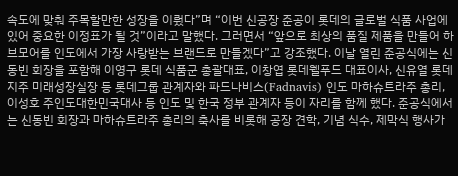속도에 맞춰 주목할만한 성장을 이뤘다”며 “이번 신공장 준공이 롯데의 글로벌 식품 사업에 있어 중요한 이정표가 될 것”이라고 말했다. 그러면서 “앞으로 최상의 품질 제품을 만들어 하브모어를 인도에서 가장 사랑받는 브랜드로 만들겠다”고 강조했다. 이날 열린 준공식에는 신동빈 회장을 포함해 이영구 롯데 식품군 총괄대표, 이창엽 롯데웰푸드 대표이사, 신유열 롯데지주 미래성장실장 등 롯데그룹 관계자와 파드나비스(Fadnavis) 인도 마하슈트라주 총리, 이성호 주인도대한민국대사 등 인도 및 한국 정부 관계자 등이 자리를 함께 했다. 준공식에서는 신동빈 회장과 마하슈트라주 총리의 축사를 비롯해 공장 견학, 기념 식수, 제막식 행사가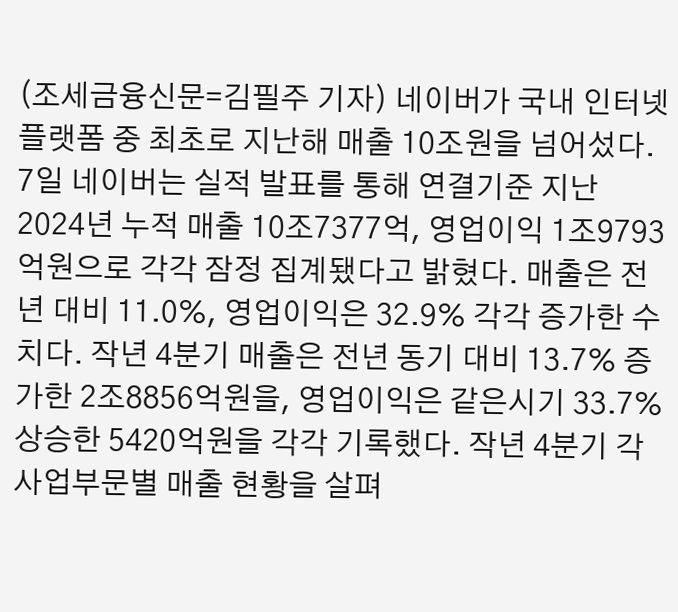(조세금융신문=김필주 기자) 네이버가 국내 인터넷 플랫폼 중 최초로 지난해 매출 10조원을 넘어섰다. 7일 네이버는 실적 발표를 통해 연결기준 지난 2024년 누적 매출 10조7377억, 영업이익 1조9793억원으로 각각 잠정 집계됐다고 밝혔다. 매출은 전년 대비 11.0%, 영업이익은 32.9% 각각 증가한 수치다. 작년 4분기 매출은 전년 동기 대비 13.7% 증가한 2조8856억원을, 영업이익은 같은시기 33.7% 상승한 5420억원을 각각 기록했다. 작년 4분기 각 사업부문별 매출 현황을 살펴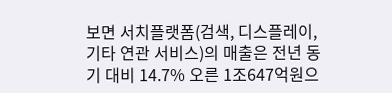보면 서치플랫폼(검색, 디스플레이, 기타 연관 서비스)의 매출은 전년 동기 대비 14.7% 오른 1조647억원으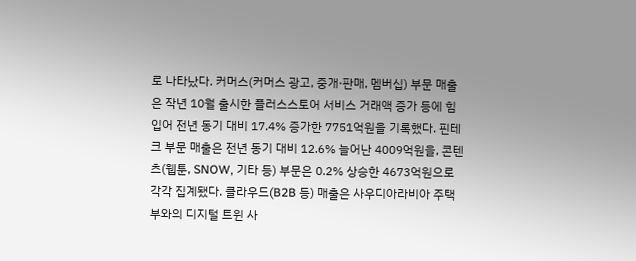로 나타났다. 커머스(커머스 광고, 중개·판매, 멤버십) 부문 매출은 작년 10월 출시한 플러스스토어 서비스 거래액 증가 등에 힘입어 전년 동기 대비 17.4% 증가한 7751억원을 기록했다. 핀테크 부문 매출은 전년 동기 대비 12.6% 늘어난 4009억원을, 콘텐츠(웹툰, SNOW, 기타 등) 부문은 0.2% 상승한 4673억원으로 각각 집계됐다. 클라우드(B2B 등) 매출은 사우디아라비아 주택부와의 디지털 트윈 사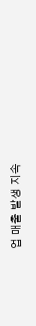업 매출 발생 지속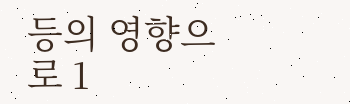등의 영향으로 1